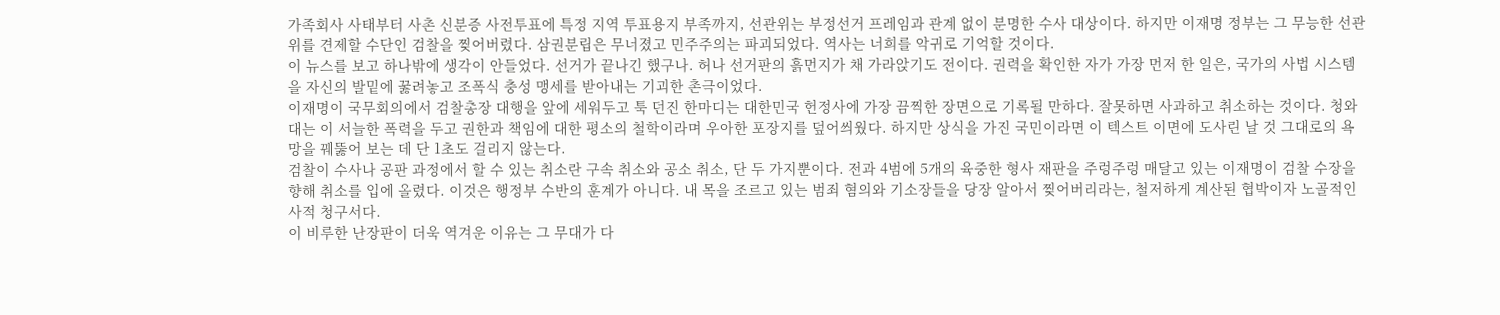가족회사 사태부터 사촌 신분증 사전투표에 특정 지역 투표용지 부족까지, 선관위는 부정선거 프레임과 관계 없이 분명한 수사 대상이다. 하지만 이재명 정부는 그 무능한 선관위를 견제할 수단인 검찰을 찢어버렸다. 삼권분립은 무너졌고 민주주의는 파괴되었다. 역사는 너희를 악귀로 기억할 것이다.
이 뉴스를 보고 하나밖에 생각이 안들었다. 선거가 끝나긴 했구나. 허나 선거판의 흙먼지가 채 가라앉기도 전이다. 권력을 확인한 자가 가장 먼저 한 일은, 국가의 사법 시스템을 자신의 발밑에 꿇려놓고 조폭식 충성 맹세를 받아내는 기괴한 촌극이었다.
이재명이 국무회의에서 검찰총장 대행을 앞에 세워두고 툭 던진 한마디는 대한민국 헌정사에 가장 끔찍한 장면으로 기록될 만하다. 잘못하면 사과하고 취소하는 것이다. 청와대는 이 서늘한 폭력을 두고 권한과 책임에 대한 평소의 철학이라며 우아한 포장지를 덮어씌웠다. 하지만 상식을 가진 국민이라면 이 텍스트 이면에 도사린 날 것 그대로의 욕망을 꿰뚫어 보는 데 단 1초도 걸리지 않는다.
검찰이 수사나 공판 과정에서 할 수 있는 취소란 구속 취소와 공소 취소, 단 두 가지뿐이다. 전과 4범에 5개의 육중한 형사 재판을 주렁주렁 매달고 있는 이재명이 검찰 수장을 향해 취소를 입에 올렸다. 이것은 행정부 수반의 훈계가 아니다. 내 목을 조르고 있는 범죄 혐의와 기소장들을 당장 알아서 찢어버리라는, 철저하게 계산된 협박이자 노골적인 사적 청구서다.
이 비루한 난장판이 더욱 역겨운 이유는 그 무대가 다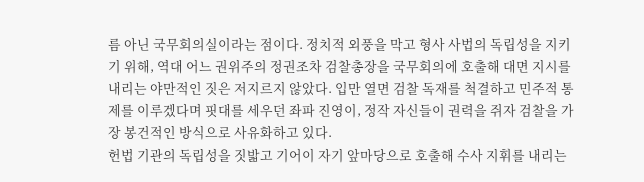름 아닌 국무회의실이라는 점이다. 정치적 외풍을 막고 형사 사법의 독립성을 지키기 위해, 역대 어느 권위주의 정권조차 검찰총장을 국무회의에 호출해 대면 지시를 내리는 야만적인 짓은 저지르지 않았다. 입만 열면 검찰 독재를 척결하고 민주적 통제를 이루겠다며 핏대를 세우던 좌파 진영이, 정작 자신들이 권력을 쥐자 검찰을 가장 봉건적인 방식으로 사유화하고 있다.
헌법 기관의 독립성을 짓밟고 기어이 자기 앞마당으로 호출해 수사 지휘를 내리는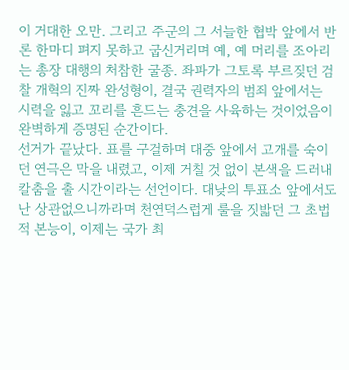이 거대한 오만. 그리고 주군의 그 서늘한 협박 앞에서 반론 한마디 펴지 못하고 굽신거리며 예, 예 머리를 조아리는 총장 대행의 처참한 굴종. 좌파가 그토록 부르짖던 검찰 개혁의 진짜 완성형이, 결국 권력자의 범죄 앞에서는 시력을 잃고 꼬리를 흔드는 충견을 사육하는 것이었음이 완벽하게 증명된 순간이다.
선거가 끝났다. 표를 구걸하며 대중 앞에서 고개를 숙이던 연극은 막을 내렸고, 이제 거칠 것 없이 본색을 드러내 칼춤을 출 시간이라는 선언이다. 대낮의 투표소 앞에서도 난 상관없으니까라며 천연덕스럽게 룰을 짓밟던 그 초법적 본능이, 이제는 국가 최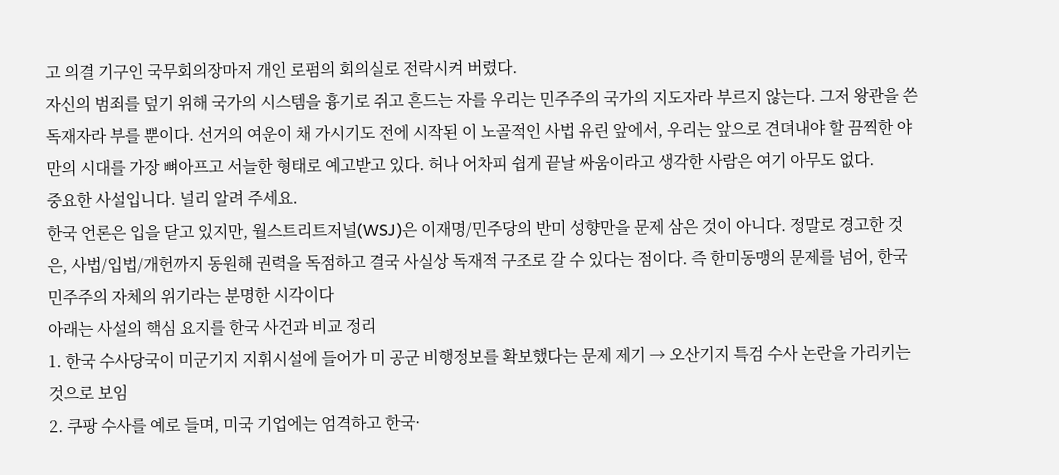고 의결 기구인 국무회의장마저 개인 로펌의 회의실로 전락시켜 버렸다.
자신의 범죄를 덮기 위해 국가의 시스템을 흉기로 쥐고 흔드는 자를 우리는 민주주의 국가의 지도자라 부르지 않는다. 그저 왕관을 쓴 독재자라 부를 뿐이다. 선거의 여운이 채 가시기도 전에 시작된 이 노골적인 사법 유린 앞에서, 우리는 앞으로 견뎌내야 할 끔찍한 야만의 시대를 가장 뼈아프고 서늘한 형태로 예고받고 있다. 허나 어차피 쉽게 끝날 싸움이라고 생각한 사람은 여기 아무도 없다.
중요한 사설입니다. 널리 알려 주세요.
한국 언론은 입을 닫고 있지만, 월스트리트저널(WSJ)은 이재명/민주당의 반미 성향만을 문제 삼은 것이 아니다. 정말로 경고한 것은, 사법/입법/개헌까지 동원해 권력을 독점하고 결국 사실상 독재적 구조로 갈 수 있다는 점이다. 즉 한미동맹의 문제를 넘어, 한국 민주주의 자체의 위기라는 분명한 시각이다
아래는 사설의 핵심 요지를 한국 사건과 비교 정리
1. 한국 수사당국이 미군기지 지휘시설에 들어가 미 공군 비행정보를 확보했다는 문제 제기 → 오산기지 특검 수사 논란을 가리키는 것으로 보임
2. 쿠팡 수사를 예로 들며, 미국 기업에는 엄격하고 한국·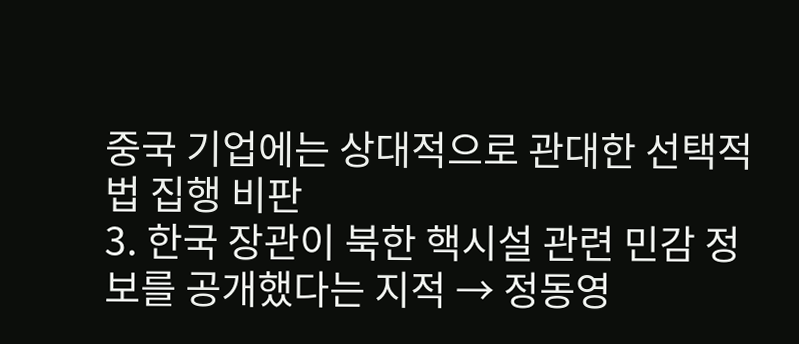중국 기업에는 상대적으로 관대한 선택적 법 집행 비판
3. 한국 장관이 북한 핵시설 관련 민감 정보를 공개했다는 지적 → 정동영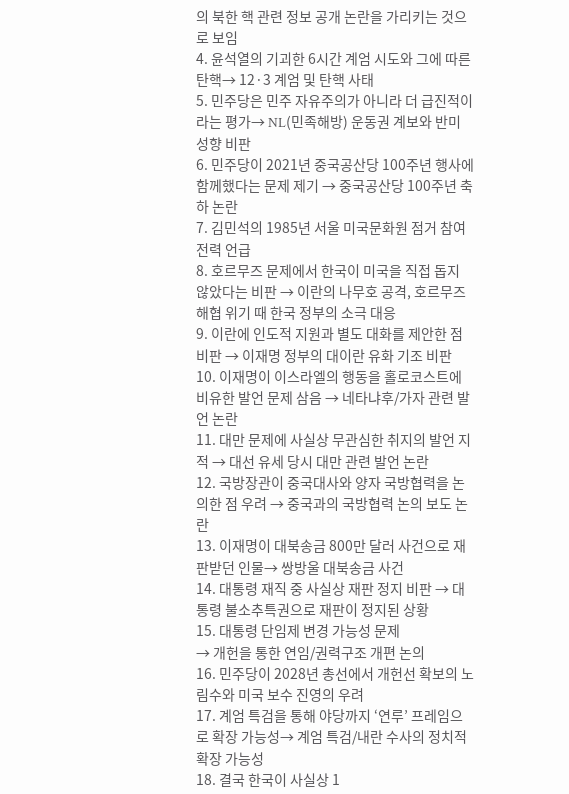의 북한 핵 관련 정보 공개 논란을 가리키는 것으로 보임
4. 윤석열의 기괴한 6시간 계엄 시도와 그에 따른 탄핵→ 12·3 계엄 및 탄핵 사태
5. 민주당은 민주 자유주의가 아니라 더 급진적이라는 평가→ NL(민족해방) 운동권 계보와 반미 성향 비판
6. 민주당이 2021년 중국공산당 100주년 행사에 함께했다는 문제 제기 → 중국공산당 100주년 축하 논란
7. 김민석의 1985년 서울 미국문화원 점거 참여 전력 언급
8. 호르무즈 문제에서 한국이 미국을 직접 돕지 않았다는 비판 → 이란의 나무호 공격, 호르무즈 해협 위기 때 한국 정부의 소극 대응
9. 이란에 인도적 지원과 별도 대화를 제안한 점 비판 → 이재명 정부의 대이란 유화 기조 비판
10. 이재명이 이스라엘의 행동을 홀로코스트에 비유한 발언 문제 삼음 → 네타냐후/가자 관련 발언 논란
11. 대만 문제에 사실상 무관심한 취지의 발언 지적 → 대선 유세 당시 대만 관련 발언 논란
12. 국방장관이 중국대사와 양자 국방협력을 논의한 점 우려 → 중국과의 국방협력 논의 보도 논란
13. 이재명이 대북송금 800만 달러 사건으로 재판받던 인물→ 쌍방울 대북송금 사건
14. 대통령 재직 중 사실상 재판 정지 비판 → 대통령 불소추특권으로 재판이 정지된 상황
15. 대통령 단임제 변경 가능성 문제
→ 개헌을 통한 연임/권력구조 개편 논의
16. 민주당이 2028년 총선에서 개헌선 확보의 노림수와 미국 보수 진영의 우려
17. 계엄 특검을 통해 야당까지 ‘연루’ 프레임으로 확장 가능성→ 계엄 특검/내란 수사의 정치적 확장 가능성
18. 결국 한국이 사실상 1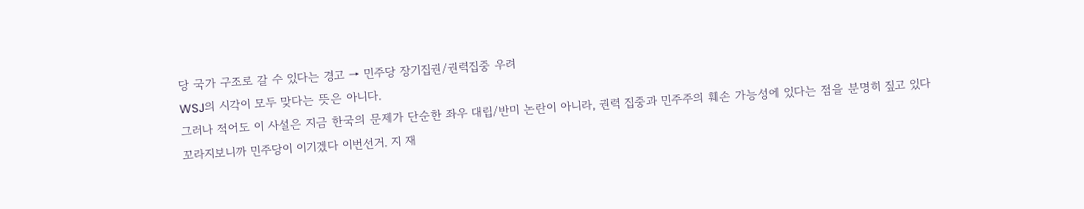당 국가 구조로 갈 수 있다는 경고 → 민주당 장기집권/권력집중 우려
WSJ의 시각이 모두 맞다는 뜻은 아니다.
그러나 적어도 이 사설은 지금 한국의 문제가 단순한 좌우 대립/반미 논란이 아니라, 권력 집중과 민주주의 훼손 가능성에 있다는 점을 분명히 짚고 있다
꼬라지보니까 민주당이 이기겠다 이번선거. 지 재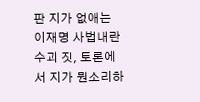판 지가 없애는 이재명 사법내란수괴 짓, 토론에서 지가 뭔소리하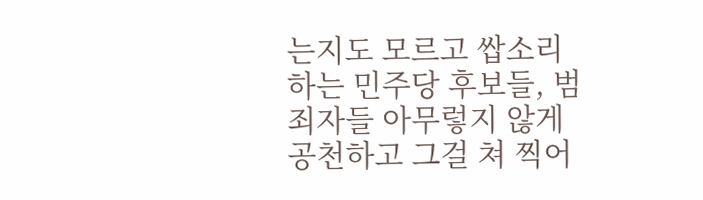는지도 모르고 쌉소리하는 민주당 후보들, 범죄자들 아무렇지 않게 공천하고 그걸 쳐 찍어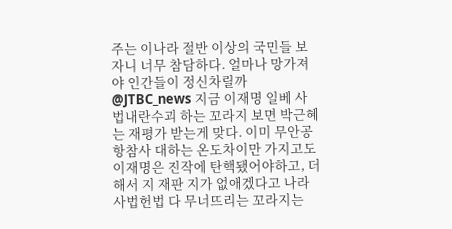주는 이나라 절반 이상의 국민들 보자니 너무 참담하다. 얼마나 망가져야 인간들이 정신차릴까
@JTBC_news 지금 이재명 일베 사법내란수괴 하는 꼬라지 보면 박근혜는 재평가 받는게 맞다. 이미 무안공항참사 대하는 온도차이만 가지고도 이재명은 진작에 탄핵됐어야하고, 더해서 지 재판 지가 없애겠다고 나라 사법헌법 다 무너뜨리는 꼬라지는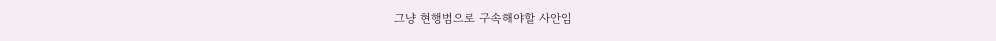그냥 현행범으로 구속해야할 사안임